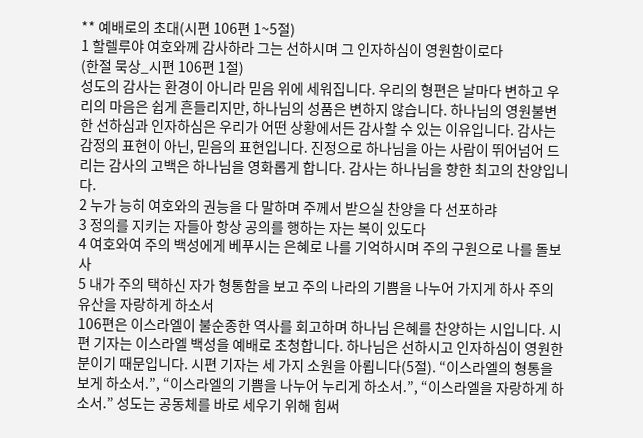** 예배로의 초대(시편 106편 1~5절)
1 할렐루야 여호와께 감사하라 그는 선하시며 그 인자하심이 영원함이로다
(한절 묵상_시편 106편 1절)
성도의 감사는 환경이 아니라 믿음 위에 세워집니다. 우리의 형편은 날마다 변하고 우리의 마음은 쉽게 흔들리지만, 하나님의 성품은 변하지 않습니다. 하나님의 영원불변한 선하심과 인자하심은 우리가 어떤 상황에서든 감사할 수 있는 이유입니다. 감사는 감정의 표현이 아닌, 믿음의 표현입니다. 진정으로 하나님을 아는 사람이 뛰어넘어 드리는 감사의 고백은 하나님을 영화롭게 합니다. 감사는 하나님을 향한 최고의 찬양입니다.
2 누가 능히 여호와의 권능을 다 말하며 주께서 받으실 찬양을 다 선포하랴
3 정의를 지키는 자들아 항상 공의를 행하는 자는 복이 있도다
4 여호와여 주의 백성에게 베푸시는 은혜로 나를 기억하시며 주의 구원으로 나를 돌보사
5 내가 주의 택하신 자가 형통함을 보고 주의 나라의 기쁨을 나누어 가지게 하사 주의 유산을 자랑하게 하소서
106편은 이스라엘이 불순종한 역사를 회고하며 하나님 은혜를 찬양하는 시입니다. 시편 기자는 이스라엘 백성을 예배로 초청합니다. 하나님은 선하시고 인자하심이 영원한 분이기 때문입니다. 시편 기자는 세 가지 소원을 아룁니다(5절). “이스라엘의 형통을 보게 하소서.”, “이스라엘의 기쁨을 나누어 누리게 하소서.”, “이스라엘을 자랑하게 하소서.” 성도는 공동체를 바로 세우기 위해 힘써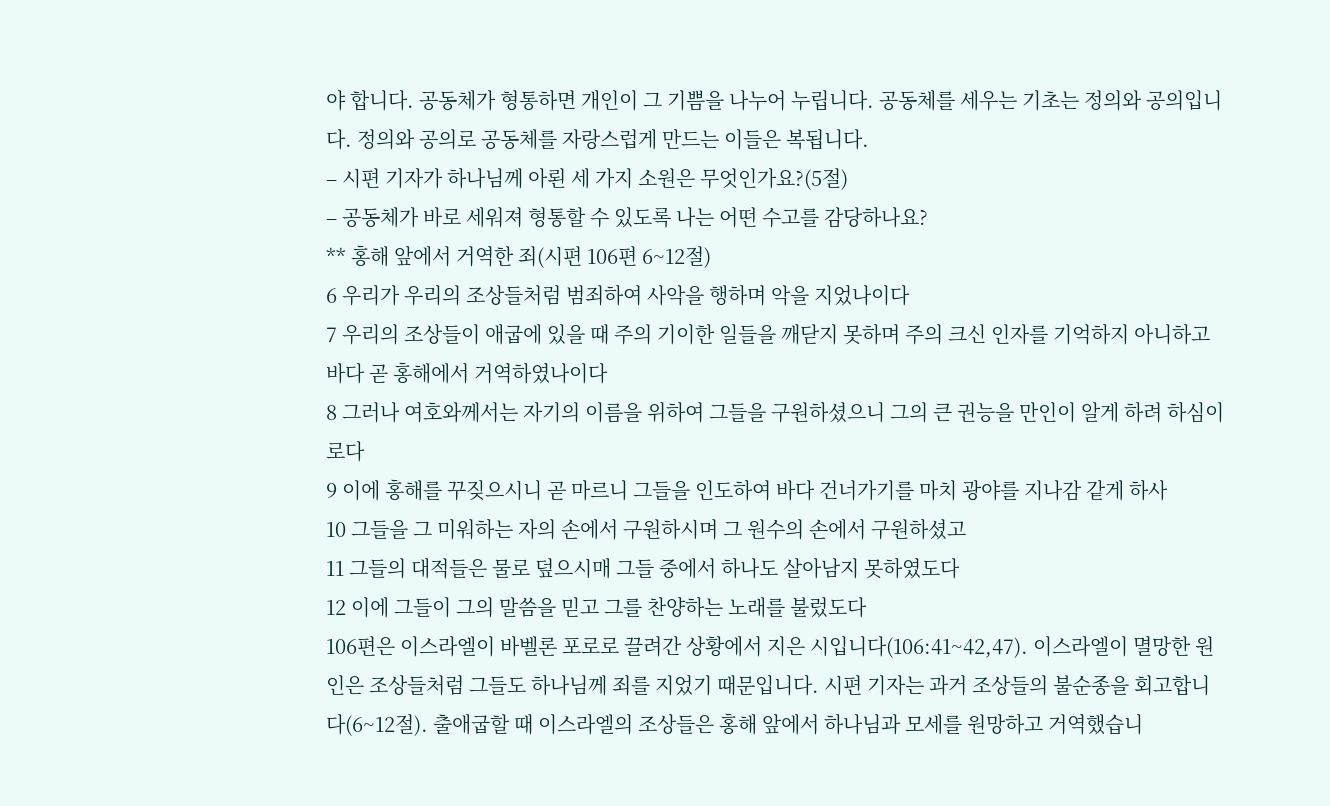야 합니다. 공동체가 형통하면 개인이 그 기쁨을 나누어 누립니다. 공동체를 세우는 기초는 정의와 공의입니다. 정의와 공의로 공동체를 자랑스럽게 만드는 이들은 복됩니다.
– 시편 기자가 하나님께 아뢴 세 가지 소원은 무엇인가요?(5절)
– 공동체가 바로 세워져 형통할 수 있도록 나는 어떤 수고를 감당하나요?
** 홍해 앞에서 거역한 죄(시편 106편 6~12절)
6 우리가 우리의 조상들처럼 범죄하여 사악을 행하며 악을 지었나이다
7 우리의 조상들이 애굽에 있을 때 주의 기이한 일들을 깨닫지 못하며 주의 크신 인자를 기억하지 아니하고 바다 곧 홍해에서 거역하였나이다
8 그러나 여호와께서는 자기의 이름을 위하여 그들을 구원하셨으니 그의 큰 권능을 만인이 알게 하려 하심이로다
9 이에 홍해를 꾸짖으시니 곧 마르니 그들을 인도하여 바다 건너가기를 마치 광야를 지나감 같게 하사
10 그들을 그 미워하는 자의 손에서 구원하시며 그 원수의 손에서 구원하셨고
11 그들의 대적들은 물로 덮으시매 그들 중에서 하나도 살아남지 못하였도다
12 이에 그들이 그의 말씀을 믿고 그를 찬양하는 노래를 불렀도다
106편은 이스라엘이 바벨론 포로로 끌려간 상황에서 지은 시입니다(106:41~42,47). 이스라엘이 멸망한 원인은 조상들처럼 그들도 하나님께 죄를 지었기 때문입니다. 시편 기자는 과거 조상들의 불순종을 회고합니다(6~12절). 출애굽할 때 이스라엘의 조상들은 홍해 앞에서 하나님과 모세를 원망하고 거역했습니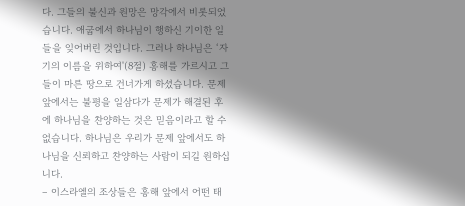다. 그들의 불신과 원망은 망각에서 비롯되었습니다. 애굽에서 하나님이 행하신 기이한 일들을 잊어버린 것입니다. 그러나 하나님은 ‘자기의 이름을 위하여'(8절) 홍해를 가르시고 그들이 마른 땅으로 건너가게 하셨습니다. 문제 앞에서는 불평을 일삼다가 문제가 해결된 후에 하나님을 찬양하는 것은 믿음이라고 할 수 없습니다. 하나님은 우리가 문제 앞에서도 하나님을 신뢰하고 찬양하는 사람이 되길 원하십니다.
– 이스라엘의 조상들은 홍해 앞에서 어떤 태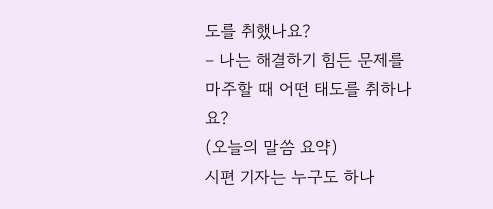도를 취했나요?
– 나는 해결하기 힘든 문제를 마주할 때 어떤 태도를 취하나요?
(오늘의 말씀 요약)
시편 기자는 누구도 하나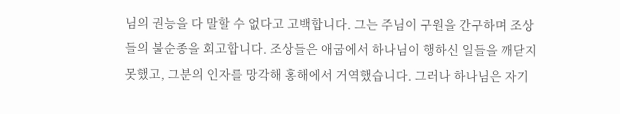님의 권능을 다 말할 수 없다고 고백합니다. 그는 주님이 구원을 간구하며 조상들의 불순종을 회고합니다. 조상들은 애굽에서 하나님이 행하신 일들을 깨닫지 못했고, 그분의 인자를 망각해 홍해에서 거역했습니다. 그러나 하나님은 자기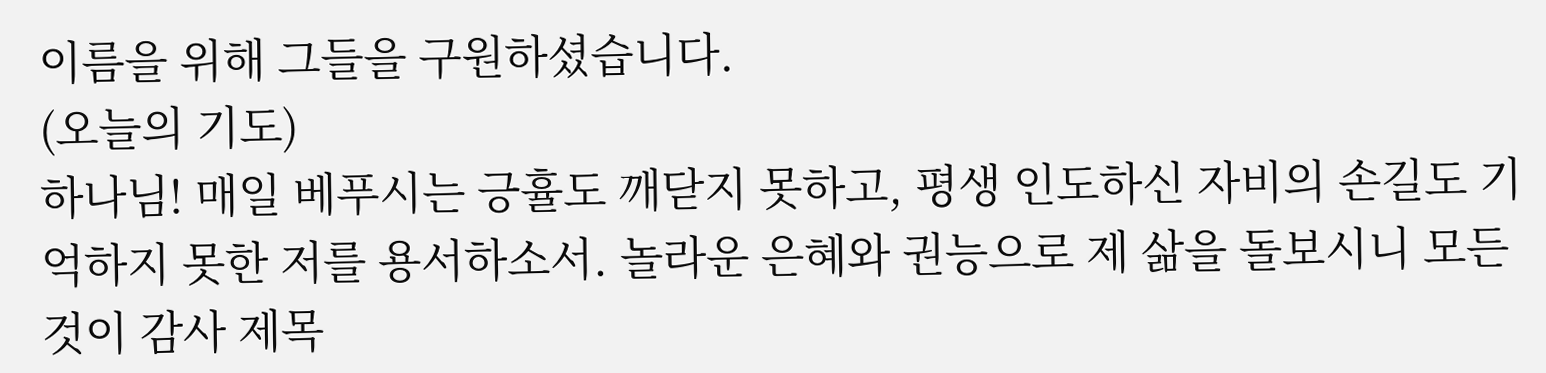이름을 위해 그들을 구원하셨습니다.
(오늘의 기도)
하나님! 매일 베푸시는 긍휼도 깨닫지 못하고, 평생 인도하신 자비의 손길도 기억하지 못한 저를 용서하소서. 놀라운 은혜와 권능으로 제 삶을 돌보시니 모든 것이 감사 제목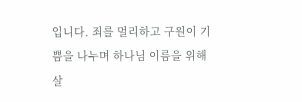입니다. 죄를 멀리하고 구원이 기쁨을 나누며 하나님 이름을 위해 살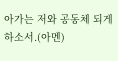아가는 저와 공동체 되게 하소서.(아멘)